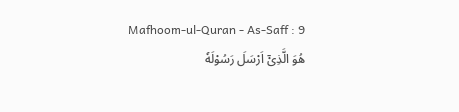Mafhoom-ul-Quran - As-Saff : 9
هُوَ الَّذِیْۤ اَرْسَلَ رَسُوْلَهٗ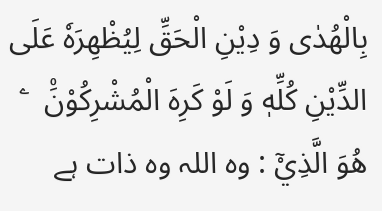بِالْهُدٰى وَ دِیْنِ الْحَقِّ لِیُظْهِرَهٗ عَلَى الدِّیْنِ كُلِّهٖ وَ لَوْ كَرِهَ الْمُشْرِكُوْنَ۠   ۧ
هُوَ الَّذِيْٓ : وہ اللہ وہ ذات ہے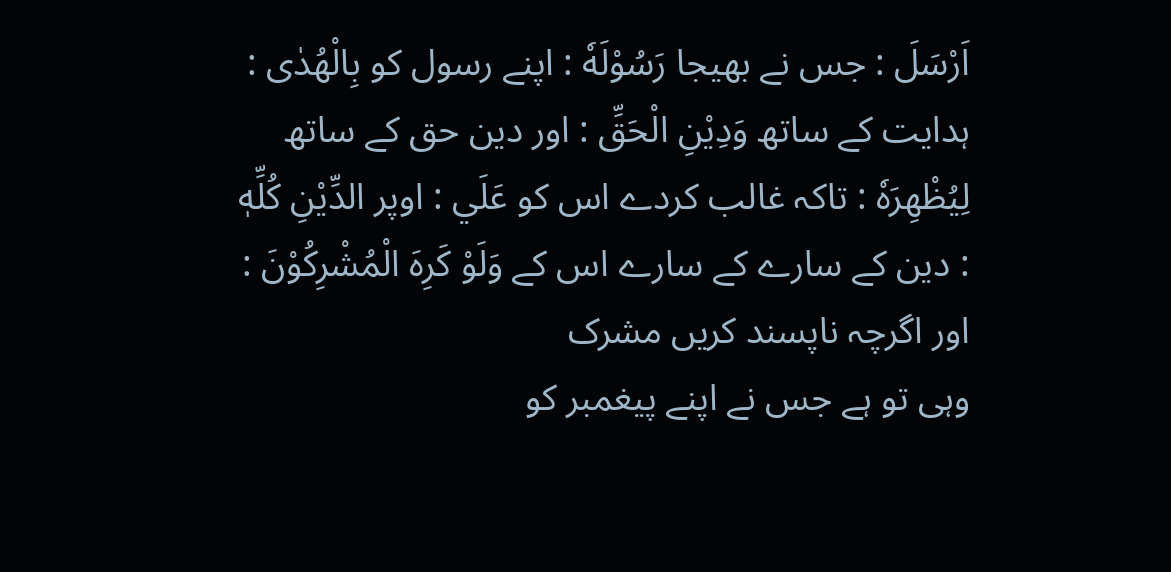اَرْسَلَ : جس نے بھیجا رَسُوْلَهٗ : اپنے رسول کو بِالْهُدٰى : ہدایت کے ساتھ وَدِيْنِ الْحَقِّ : اور دین حق کے ساتھ لِيُظْهِرَهٗ : تاکہ غالب کردے اس کو عَلَي : اوپر الدِّيْنِ كُلِّهٖ : دین کے سارے کے سارے اس کے وَلَوْ كَرِهَ الْمُشْرِكُوْنَ : اور اگرچہ ناپسند کریں مشرک
وہی تو ہے جس نے اپنے پیغمبر کو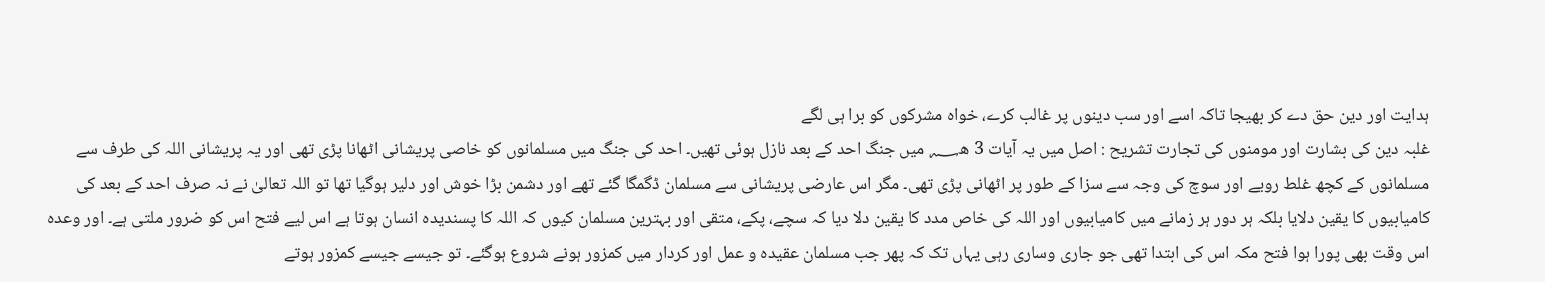ہدایت اور دین حق دے کر بھیجا تاکہ اسے اور سب دینوں پر غالب کرے، خواہ مشرکوں کو برا ہی لگے
غلبہ دین کی بشارت اور مومنوں کی تجارت تشریح : اصل میں یہ آیات 3 ھ؁ میں جنگ احد کے بعد نازل ہوئی تھیں۔ احد کی جنگ میں مسلمانوں کو خاصی پریشانی اٹھانا پڑی تھی اور یہ پریشانی اللہ کی طرف سے مسلمانوں کے کچھ غلط رویے اور سوچ کی وجہ سے سزا کے طور پر اٹھانی پڑی تھی۔ مگر اس عارضی پریشانی سے مسلمان ڈگمگا گئے تھے اور دشمن بڑا خوش اور دلیر ہوگیا تھا تو اللہ تعالیٰ نے نہ صرف احد کے بعد کی کامیابیوں کا یقین دلایا بلکہ ہر دور ہر زمانے میں کامیابیوں اور اللہ کی خاص مدد کا یقین دلا دیا کہ سچے، پکے، متقی اور بہترین مسلمان کیوں کہ اللہ کا پسندیدہ انسان ہوتا ہے اس لیے فتح اس کو ضرور ملتی ہے۔ اور وعدہ اس وقت بھی پورا ہوا فتح مکہ اس کی ابتدا تھی جو جاری وساری رہی یہاں تک کہ پھر جب مسلمان عقیدہ و عمل اور کردار میں کمزور ہونے شروع ہوگئے۔ تو جیسے جیسے کمزور ہوتے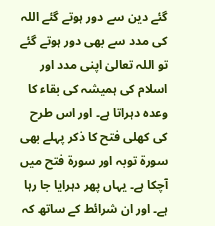گئے دین سے دور ہوتے گئے اللہ کی مدد سے بھی دور ہوتے گئے تو اللہ تعالیٰ اپنی مدد اور اسلام کی ہمیشہ کی بقاء کا وعدہ دہراتا ہے۔ اور اس طرح کی کھلی فتح کا ذکر پہلے بھی سورة توبہ اور سورة فتح میں آچکا ہے۔ یہاں پھر دہرایا جا رہا ہے۔ اور ان شرائط کے ساتھ کہ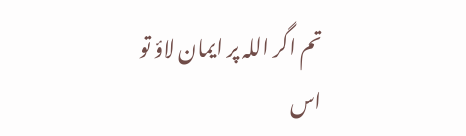تم اگر اللہ پر ایمان لاؤ تو اس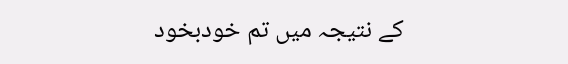کے نتیجہ میں تم خودبخود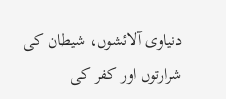دنیاوی آلائشوں، شیطان کی شرارتوں اور کفر کی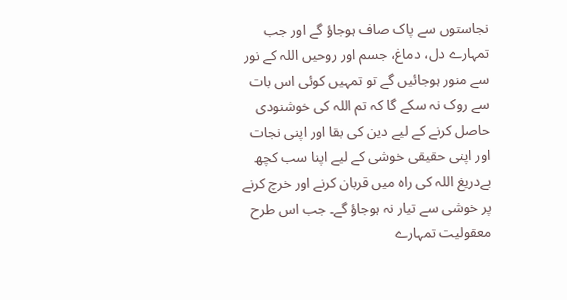نجاستوں سے پاک صاف ہوجاؤ گے اور جب تمہارے دل، دماغ، جسم اور روحیں اللہ کے نور سے منور ہوجائیں گے تو تمہیں کوئی اس بات سے روک نہ سکے گا کہ تم اللہ کی خوشنودی حاصل کرنے کے لیے دین کی بقا اور اپنی نجات اور اپنی حقیقی خوشی کے لیے اپنا سب کچھ بےدریغ اللہ کی راہ میں قربان کرنے اور خرچ کرنے پر خوشی سے تیار نہ ہوجاؤ گے۔ جب اس طرح معقولیت تمہارے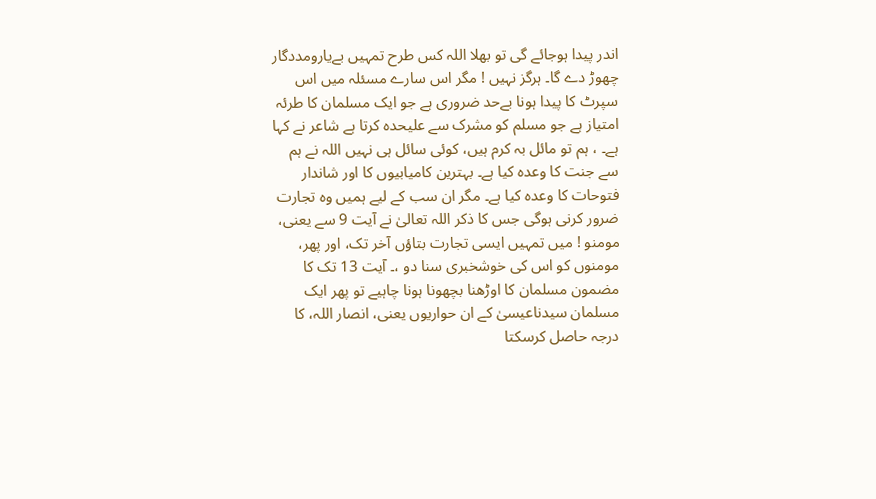اندر پیدا ہوجائے گی تو بھلا اللہ کس طرح تمہیں بےیارومددگار چھوڑ دے گا۔ ہرگز نہیں ! مگر اس سارے مسئلہ میں اس سپرٹ کا پیدا ہونا بےحد ضروری ہے جو ایک مسلمان کا طرئہ امتیاز ہے جو مسلم کو مشرک سے علیحدہ کرتا ہے شاعر نے کہا ہے۔ ، ہم تو مائل بہ کرم ہیں، کوئی سائل ہی نہیں اللہ نے ہم سے جنت کا وعدہ کیا ہے۔ بہترین کامیابیوں کا اور شاندار فتوحات کا وعدہ کیا ہے۔ مگر ان سب کے لیے ہمیں وہ تجارت ضرور کرنی ہوگی جس کا ذکر اللہ تعالیٰ نے آیت 9 سے یعنی، مومنو ! میں تمہیں ایسی تجارت بتاؤں آخر تک، اور پھر، مومنوں کو اس کی خوشخبری سنا دو ،۔ آیت 13 تک کا مضمون مسلمان کا اوڑھنا بچھونا ہونا چاہیے تو پھر ایک مسلمان سیدناعیسیٰ کے ان حواریوں یعنی، انصار اللہ، کا درجہ حاصل کرسکتا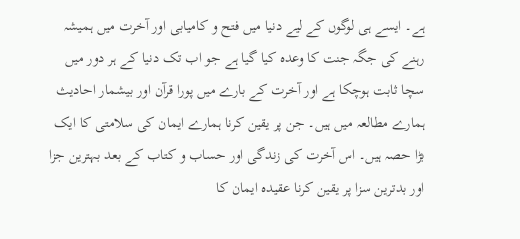ہے۔ ایسے ہی لوگوں کے لیے دنیا میں فتح و کامیابی اور آخرت میں ہمیشہ رہنے کی جگہ جنت کا وعدہ کیا گیا ہے جو اب تک دنیا کے ہر دور میں سچا ثابت ہوچکا ہے اور آخرت کے بارے میں پورا قرآن اور بیشمار احادیث ہمارے مطالعہ میں ہیں۔ جن پر یقین کرنا ہمارے ایمان کی سلامتی کا ایک بڑا حصہ ہیں۔ اس آخرت کی زندگی اور حساب و کتاب کے بعد بہترین جزا اور بدترین سزا پر یقین کرنا عقیدہ ایمان کا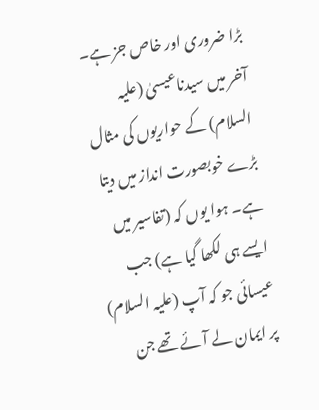بڑا ضروری اور خاص جز ہے۔ آخر میں سیدناعیسیٰ (علیہ السلام) کے حواریوں کی مثال بڑے خوبصورت انداز میں دیتا ہے۔ ہوا یوں کہ (تفاسیر میں ایسے ہی لکھا گیا ہے) جب عیسائی جو کہ آپ (علیہ السلام) پر ایمان لے آئے تھے جن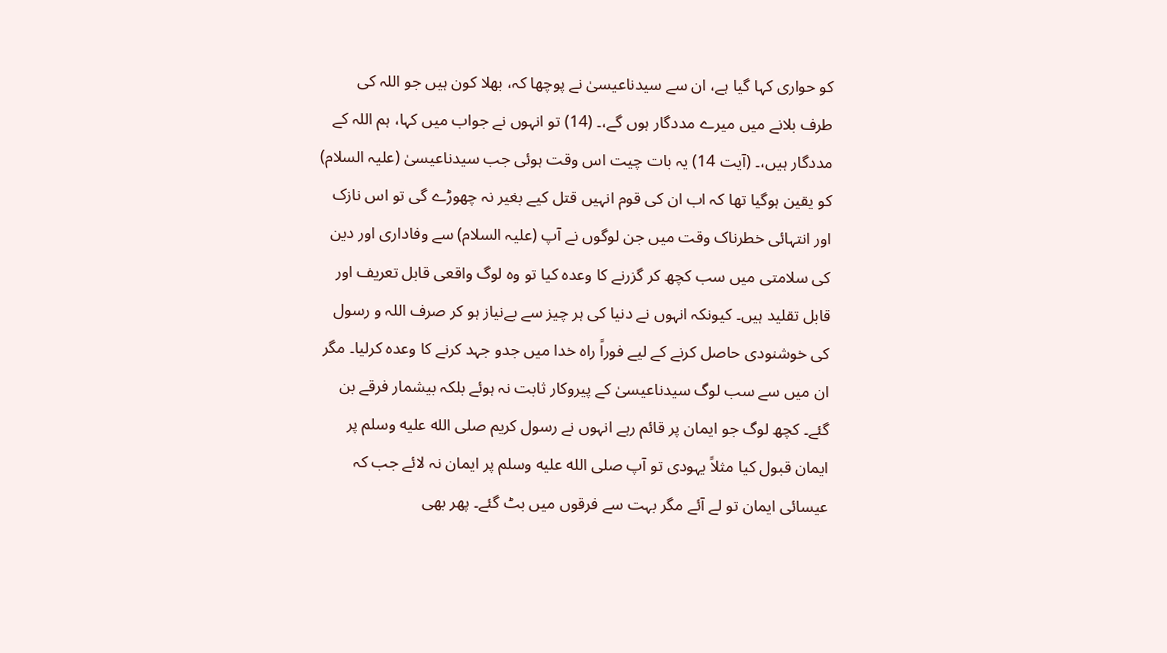کو حواری کہا گیا ہے، ان سے سیدناعیسیٰ نے پوچھا کہ، بھلا کون ہیں جو اللہ کی طرف بلانے میں میرے مددگار ہوں گے،۔ (14) تو انہوں نے جواب میں کہا، ہم اللہ کے مددگار ہیں،۔ (آیت 14) یہ بات چیت اس وقت ہوئی جب سیدناعیسیٰ (علیہ السلام) کو یقین ہوگیا تھا کہ اب ان کی قوم انہیں قتل کیے بغیر نہ چھوڑے گی تو اس نازک اور انتہائی خطرناک وقت میں جن لوگوں نے آپ (علیہ السلام) سے وفاداری اور دین کی سلامتی میں سب کچھ کر گزرنے کا وعدہ کیا تو وہ لوگ واقعی قابل تعریف اور قابل تقلید ہیں۔ کیونکہ انہوں نے دنیا کی ہر چیز سے بےنیاز ہو کر صرف اللہ و رسول کی خوشنودی حاصل کرنے کے لیے فوراً راہ خدا میں جدو جہد کرنے کا وعدہ کرلیا۔ مگر ان میں سے سب لوگ سیدناعیسیٰ کے پیروکار ثابت نہ ہوئے بلکہ بیشمار فرقے بن گئے۔ کچھ لوگ جو ایمان پر قائم رہے انہوں نے رسول کریم صلى الله عليه وسلم پر ایمان قبول کیا مثلاً یہودی تو آپ صلى الله عليه وسلم پر ایمان نہ لائے جب کہ عیسائی ایمان تو لے آئے مگر بہت سے فرقوں میں بٹ گئے۔ پھر بھی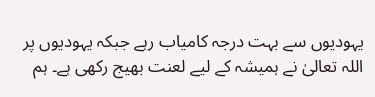یہودیوں سے بہت درجہ کامیاب رہے جبکہ یہودیوں پر اللہ تعالیٰ نے ہمیشہ کے لیے لعنت بھیج رکھی ہے۔ ہم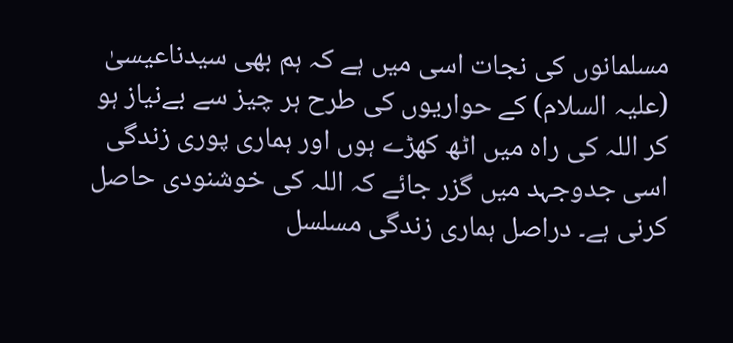مسلمانوں کی نجات اسی میں ہے کہ ہم بھی سیدناعیسیٰ (علیہ السلام) کے حواریوں کی طرح ہر چیز سے بےنیاز ہو کر اللہ کی راہ میں اٹھ کھڑے ہوں اور ہماری پوری زندگی اسی جدوجہد میں گزر جائے کہ اللہ کی خوشنودی حاصل کرنی ہے۔ دراصل ہماری زندگی مسلسل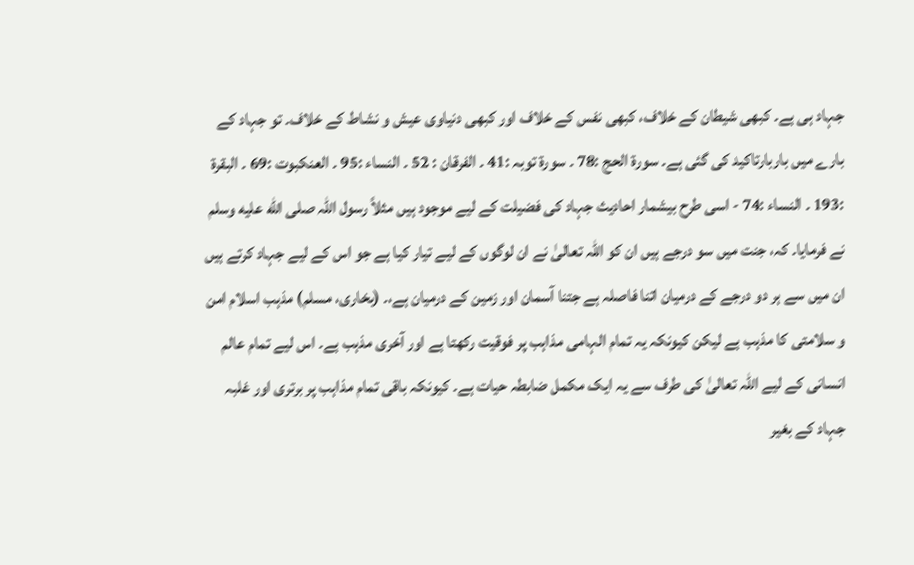جہاد ہی ہے۔ کبھی شیطان کے خلاف، کبھی نفس کے خلاف اور کبھی دنیاوی عیش و نشاط کے خلاف۔ تو جہاد کے بارے میں باربارتاکید کی گئی ہے۔ سورۃ الحج :78 ۔ سورة توبہ :41 ۔ الفرقان : 52 ۔ النساء :95 ۔ العنکبوت :69 ۔ البقرۃ :193 ۔ النساء :74 - اسی طرح بیشمار احادیث جہاد کی فضیلت کے لیے موجود ہیں مثلاً رسول اللہ صلى الله عليه وسلم نے فرمایا۔ کہ، جنت میں سو درجے ہیں ان کو اللہ تعالیٰ نے ان لوگوں کے لیے تیار کیا ہے جو اس کے لیے جہاد کرتے ہیں ان میں سے ہر دو درجے کے درمیان اتنا فاصلہ ہے جتنا آسمان اور زمین کے درمیان ہے،۔ (بخاری، مسلم) مذہب اسلام امن و سلامتی کا مذہب ہے لیکن کیونکہ یہ تمام الہامی مذاہب پر فوقیت رکھتا ہے اور آخری مذہب ہے۔ اس لیے تمام عالم انسانی کے لیے اللہ تعالیٰ کی طرف سے یہ ایک مکمل ضابطہ حیات ہے۔ کیونکہ باقی تمام مذاہب پر برتری اور غلبہ جہاد کے بغیر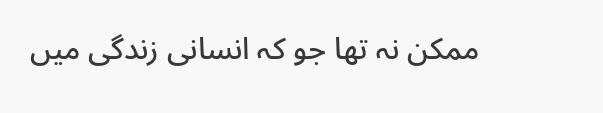ممکن نہ تھا جو کہ انسانی زندگی میں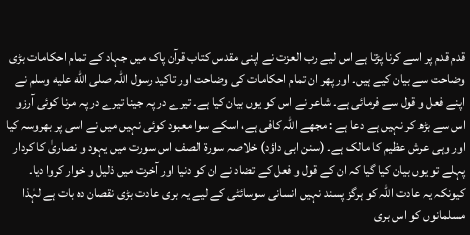قدم قدم پر اسے کرنا پڑتا ہے اس لیے رب العزت نے اپنی مقدس کتاب قرآن پاک میں جہاد کے تمام احکامات بڑی وضاحت سے بیان کیے ہیں۔ اور پھر ان تمام احکامات کی وضاحت اور تاکید رسول اللہ صلى الله عليه وسلم نے اپنے فعل و قول سے فرمائی ہے۔ شاعر نے اس کو یوں بیان کیا ہے۔ تیرے در پہ جینا تیرے در پہ مرنا کوئی آرزو اس سے بڑھ کر نہیں ہے دعا ہے : مجھے اللہ کافی ہے، اسکے سوا معبود کوئی نہیں میں نے اسی پر بھروسہ کیا اور وہی عرش عظیم کا مالک ہے۔ (سنن ابی داؤد) خلاصہ سورة الصف اس سورت میں یہود و نصاریٰ کا کردار پہلے تو یوں بیان کیا گیا کہ ان کے قول و فعل کے تضاد نے ان کو دنیا اور آخرت میں ذلیل و خوار کروا دیا۔ کیونکہ یہ عادت اللہ کو ہرگز پسند نہیں انسانی سوسائٹی کے لیے یہ بری عادت بڑی نقصان دہ بات ہے لہٰذا مسلمانوں کو اس بری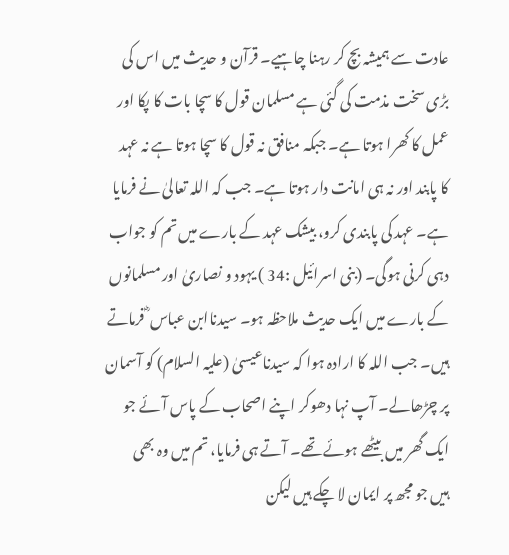عادت سے ہمیشہ بچ کر رہنا چاہیے۔ قرآن و حدیث میں اس کی بڑی سخت مذمت کی گئی ہے مسلمان قول کا سچا بات کا پکا اور عمل کا کھرا ہوتا ہے۔ جبکہ منافق نہ قول کا سچا ہوتا ہے نہ عہد کا پابند اور نہ ہی امانت دار ہوتا ہے۔ جب کہ اللہ تعالیٰ نے فرمایا ہے۔ عہد کی پابندی کرو، بیشک عہد کے بارے میں تم کو جواب دہی کرنی ہوگی۔ (بنی اسرائیل :34 ) یہود و نصاریٰ اور مسلمانوں کے بارے میں ایک حدیث ملاحظہ ہو۔ سیدناابن عباس ؓ فرماتے ہیں۔ جب اللہ کا ارادہ ہوا کہ سیدناعیسیٰ (علیہ السلام) کو آسمان پر چڑھالے۔ آپ نہا دھوکر اپنے اصحاب کے پاس آئے جو ایک گھر میں بیٹھے ہوئے تھے۔ آتے ہی فرمایا، تم میں وہ بھی ہیں جو مجھ پر ایمان لا چکے ہیں لیکن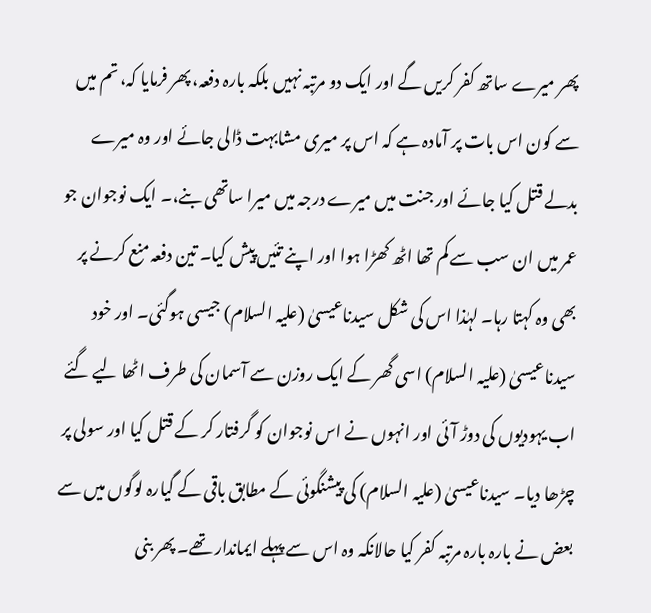پھر میرے ساتھ کفر کریں گے اور ایک دو مرتبہ نہیں بلکہ بارہ دفعہ، پھر فرمایا کہ، تم میں سے کون اس بات پر آمادہ ہے کہ اس پر میری مشابہت ڈالی جائے اور وہ میرے بدلے قتل کیا جائے اور جنت میں میرے درجہ میں میرا ساتھی بنے،۔ ایک نوجوان جو عمر میں ان سب سے کم تھا اٹھ کھڑا ہوا اور اپنے تئیں پیش کیا۔ تین دفعہ منع کرنے پر بھی وہ کہتا رہا۔ لہٰذا اس کی شکل سیدناعیسیٰ (علیہ السلام) جیسی ہوگئی۔ اور خود سیدناعیسیٰ (علیہ السلام) اسی گھر کے ایک روزن سے آسمان کی طرف اٹھا لیے گئے اب یہودیوں کی دوڑ آئی اور انہوں نے اس نوجوان کو گرفتار کر کے قتل کیا اور سولی پر چڑھا دیا۔ سیدناعیسیٰ (علیہ السلام) کی پیشنگوئی کے مطابق باقی کے گیارہ لوگوں میں سے بعض نے بارہ بارہ مرتبہ کفر کیا حالانکہ وہ اس سے پہلے ایماندار تھے۔ پھر بنی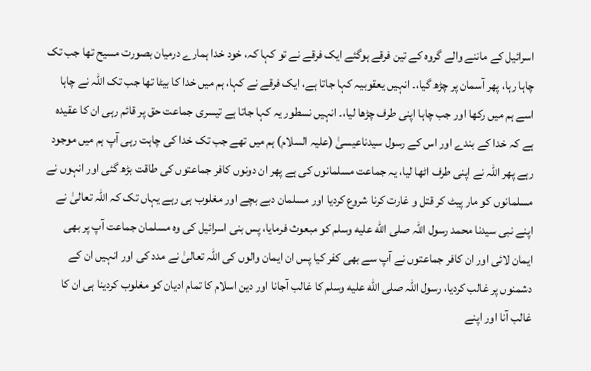اسرائیل کے ماننے والے گروہ کے تین فرقے ہوگئے ایک فرقے نے تو کہا کہ، خود خدا ہمارے درمیان بصورت مسیح تھا جب تک چاہا رہا، پھر آسمان پر چڑھ گیا،۔ انہیں یعقوبیہ کہا جاتا ہے، ایک فرقے نے کہا، ہم میں خدا کا بیٹا تھا جب تک اللہ نے چاہا اسے ہم میں رکھا اور جب چاہا اپنی طرف چڑھا لیا،۔ انہیں نسطور یہ کہا جاتا ہے تیسری جماعت حق پر قائم رہی ان کا عقیدہ ہے کہ خدا کے بندے اور اس کے رسول سیدناعیسیٰ (علیہ السلام) ہم میں تھے جب تک خدا کی چاہت رہی آپ ہم میں موجود رہے پھر اللہ نے اپنی طرف اٹھا لیا، یہ جماعت مسلمانوں کی ہے پھر ان دونوں کافر جماعتوں کی طاقت بڑھ گئی اور انہوں نے مسلمانوں کو مار پیٹ کر قتل و غارت کرنا شروع کردیا اور مسلمان دبے بچے اور مغلوب ہی رہے یہاں تک کہ اللہ تعالیٰ نے اپنے نبی سیدنا محمد رسول اللہ صلى الله عليه وسلم کو مبعوث فرمایا، پس بنی اسرائیل کی وہ مسلمان جماعت آپ پر بھی ایمان لائی اور ان کافر جماعتوں نے آپ سے بھی کفر کیا پس ان ایمان والوں کی اللہ تعالیٰ نے مدد کی اور انہیں ان کے دشمنوں پر غالب کردیا، رسول اللہ صلى الله عليه وسلم کا غالب آجانا اور دین اسلام کا تمام ادیان کو مغلوب کردینا ہی ان کا غالب آنا اور اپنے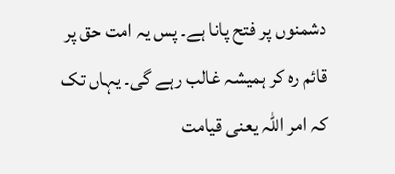دشمنوں پر فتح پانا ہے۔ پس یہ امت حق پر قائم رہ کر ہمیشہ غالب رہے گی۔ یہاں تک کہ امر اللہ یعنی قیامت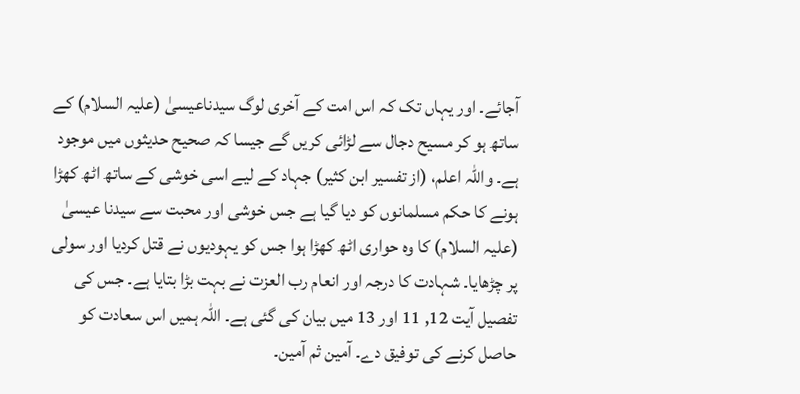آجائے۔ اور یہاں تک کہ اس امت کے آخری لوگ سیدناعیسیٰ (علیہ السلام) کے ساتھ ہو کر مسیح دجال سے لڑائی کریں گے جیسا کہ صحیح حدیثوں میں موجود ہے۔ واللہ اعلم، (از تفسیر ابن کثیر) جہاد کے لیے اسی خوشی کے ساتھ اٹھ کھڑا ہونے کا حکم مسلمانوں کو دیا گیا ہے جس خوشی اور محبت سے سیدنا عیسیٰ (علیہ السلام) کا وہ حواری اٹھ کھڑا ہوا جس کو یہودیوں نے قتل کردیا اور سولی پر چڑھایا۔ شہادت کا درجہ اور انعام رب العزت نے بہت بڑا بتایا ہے۔ جس کی تفصیل آیت 12, 11 اور 13 میں بیان کی گئی ہے۔ اللہ ہمیں اس سعادت کو حاصل کرنے کی توفیق دے۔ آمین ثم آمین۔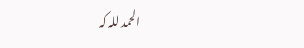الحمد للہ کہ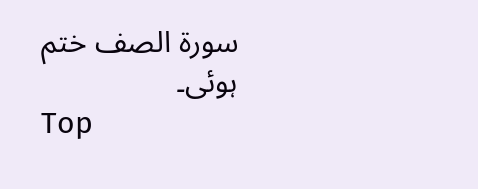سورة الصف ختم ہوئی۔
Top